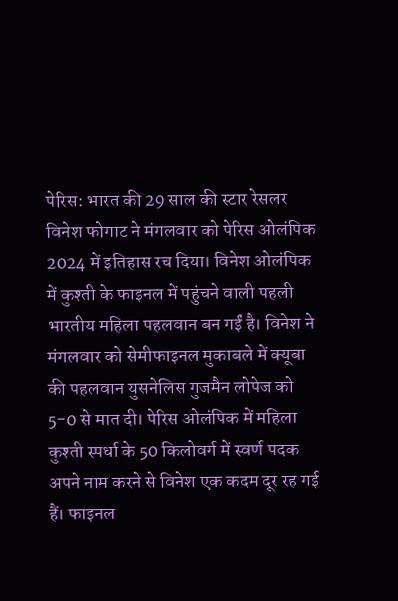पेरिस: भारत की 29 साल की स्टार रेसलर विनेश फोगाट ने मंगलवार को पेरिस ओलंपिक 2024 में इतिहास रच दिया। विनेश ओलंपिक में कुश्ती के फाइनल में पहुंचने वाली पहली भारतीय महिला पहलवान बन गईं है। विनेश ने मंगलवार को सेमीफाइनल मुकाबले में क्यूबा की पहलवान युसनेलिस गुजमैन लोपेज को 5-0 से मात दी। पेरिस ओलंपिक में महिला कुश्ती स्पर्धा के 50 किलोवर्ग में स्वर्ण पदक अपने नाम करने से विनेश एक कदम दूर रह गई हैं। फाइनल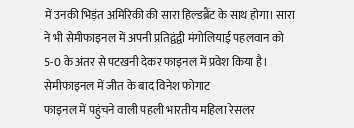में उनकी भिड़ंत अमिरिकी की सारा हिल्डब्रैंट के साथ होगा। सारा ने भी सेमीफाइनल में अपनी प्रतिद्वंद्वी मंगोलियाई पहलवान को 5-0 के अंतर से पटखनी देकर फाइनल में प्रवेश किया है।
सेमीफाइनल में जीत के बाद विनेश फोगाट
फाइनल में पहुंचने वाली पहली भारतीय महिला रेसलर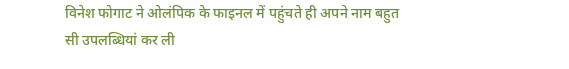विनेश फोगाट ने ओलंपिक के फाइनल में पहुंचते ही अपने नाम बहुत सी उपलब्धियां कर ली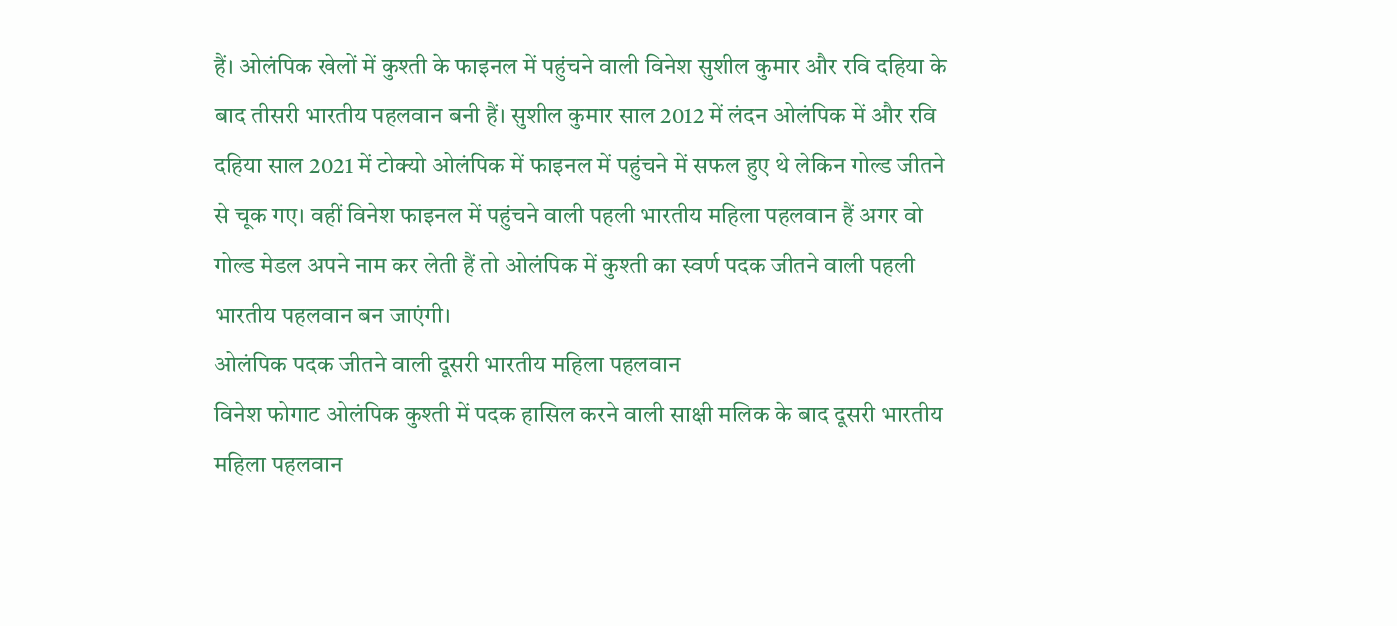हैं। ओलंपिक खेलों में कुश्ती के फाइनल में पहुंचने वाली विनेश सुशील कुमार और रवि दहिया के बाद तीसरी भारतीय पहलवान बनी हैं। सुशील कुमार साल 2012 में लंदन ओलंपिक में और रवि दहिया साल 2021 में टोक्यो ओलंपिक में फाइनल में पहुंचने में सफल हुए थे लेकिन गोल्ड जीतने से चूक गए। वहीं विनेश फाइनल में पहुंचने वाली पहली भारतीय महिला पहलवान हैं अगर वो गोल्ड मेडल अपने नाम कर लेती हैं तो ओलंपिक में कुश्ती का स्वर्ण पदक जीतने वाली पहली भारतीय पहलवान बन जाएंगी।
ओलंपिक पदक जीतने वाली दूसरी भारतीय महिला पहलवान
विनेश फोगाट ओलंपिक कुश्ती में पदक हासिल करने वाली साक्षी मलिक के बाद दूसरी भारतीय महिला पहलवान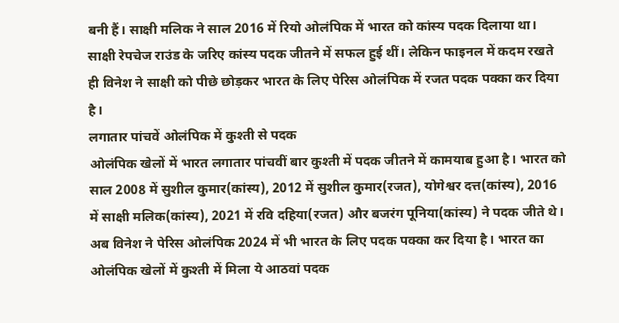बनी हैं। साक्षी मलिक ने साल 2016 में रियो ओलंपिक में भारत को कांस्य पदक दिलाया था। साक्षी रेपचेज राउंड के जरिए कांस्य पदक जीतने में सफल हुई थीं। लेकिन फाइनल में कदम रखते ही विनेश ने साक्षी को पीछे छोड़कर भारत के लिए पेरिस ओलंपिक में रजत पदक पक्का कर दिया है।
लगातार पांचवें ओलंपिक में कुश्ती से पदक
ओलंपिक खेलों में भारत लगातार पांचवीं बार कुश्ती में पदक जीतने में कामयाब हुआ है। भारत को साल 2008 में सुशील कुमार(कांस्य), 2012 में सुशील कुमार(रजत), योगेश्वर दत्त(कांस्य), 2016 में साक्षी मलिक(कांस्य), 2021 में रवि दहिया(रजत) और बजरंग पूनिया(कांस्य) ने पदक जीते थे। अब विनेश ने पेरिस ओलंपिक 2024 में भी भारत के लिए पदक पक्का कर दिया है। भारत का ओलंपिक खेलों में कुश्ती में मिला ये आठवां पदक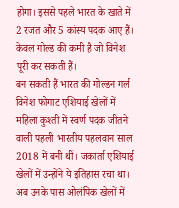होगा। इससे पहले भारत के खाते में 2 रजत और 5 कांस्य पदक आए हैं। केवल गोल्ड की कमी है जो विनेश पूरी कर सकती हैं।
बन सकती हैं भारत की गोल्डन गर्ल
विनेश फोगाट एशियाई खेलों में महिला कुश्ती में स्वर्ण पदक जीतने वाली पहली भारतीय पहलवान साल 2018 में बनी थीं। जकार्ता एशियाई खेलों में उन्होंने ये इतिहास रचा था। अब उनके पास ओलंपिक खेलों में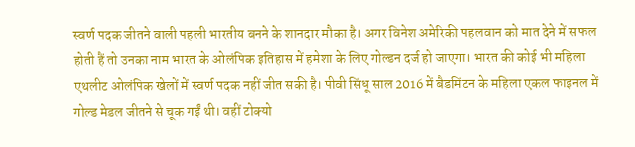स्वर्ण पदक जीतने वाली पहली भारतीय बनने के शानदार मौका है। अगर विनेश अमेरिकी पहलवान को मात देने में सफल होती हैं तो उनका नाम भारत के ओलंपिक इतिहास में हमेशा के लिए गोल्डन दर्ज हो जाएगा। भारत की कोई भी महिला एथलीट ओलंपिक खेलों में स्वर्ण पदक नहीं जीत सकी है। पीवी सिंधू साल 2016 में बैडमिंटन के महिला एकल फाइनल में गोल्ड मेडल जीतने से चूक गईं थी। वहीं टोक्यो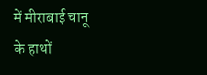में मीराबाई चानू के हाथों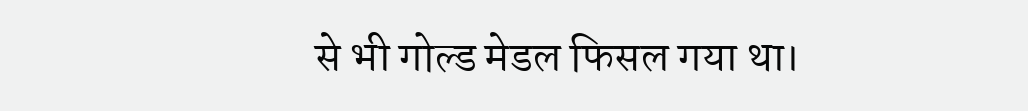से भी गोल्ड मेडल फिसल गया था।